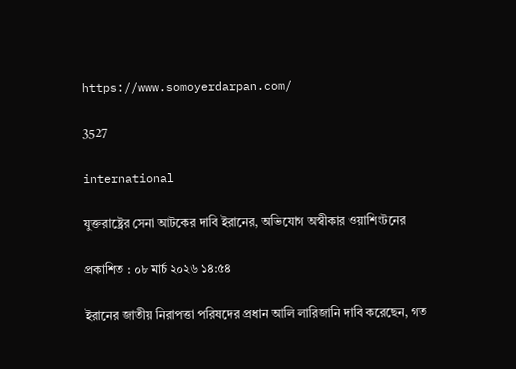https://www.somoyerdarpan.com/

3527

international

যুক্তরাষ্ট্রের সেনা আটকের দাবি ইরানের, অভিযোগ অস্বীকার ওয়াশিংটনের

প্রকাশিত : ০৮ মার্চ ২০২৬ ১৪:৫৪

ইরানের জাতীয় নিরাপত্তা পরিষদের প্রধান আলি লারিজানি দাবি করেছেন, গত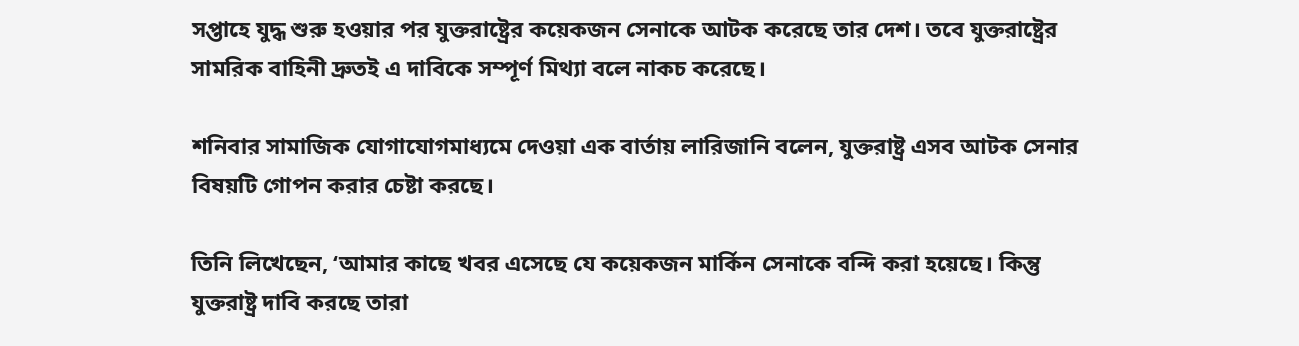সপ্তাহে যুদ্ধ শুরু হওয়ার পর যুক্তরাষ্ট্রের কয়েকজন সেনাকে আটক করেছে তার দেশ। তবে যুক্তরাষ্ট্রের সামরিক বাহিনী দ্রুতই এ দাবিকে সম্পূর্ণ মিথ্যা বলে নাকচ করেছে।

শনিবার সামাজিক যোগাযোগমাধ্যমে দেওয়া এক বার্তায় লারিজানি বলেন, যুক্তরাষ্ট্র এসব আটক সেনার বিষয়টি গোপন করার চেষ্টা করছে।

তিনি লিখেছেন, ‘আমার কাছে খবর এসেছে যে কয়েকজন মার্কিন সেনাকে বন্দি করা হয়েছে। কিন্তু যুক্তরাষ্ট্র দাবি করছে তারা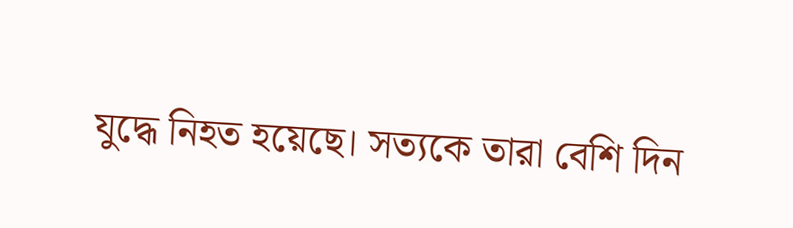যুদ্ধে নিহত হয়েছে। সত্যকে তারা বেশি দিন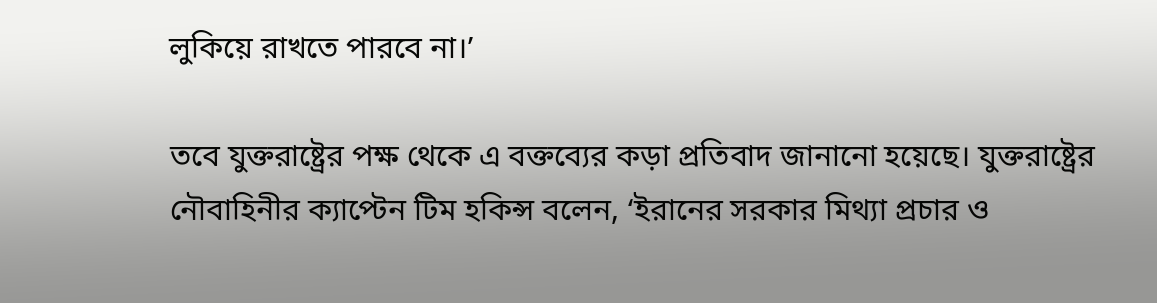লুকিয়ে রাখতে পারবে না।’

তবে যুক্তরাষ্ট্রের পক্ষ থেকে এ বক্তব্যের কড়া প্রতিবাদ জানানো হয়েছে। যুক্তরাষ্ট্রের নৌবাহিনীর ক্যাপ্টেন টিম হকিন্স বলেন, ‘ইরানের সরকার মিথ্যা প্রচার ও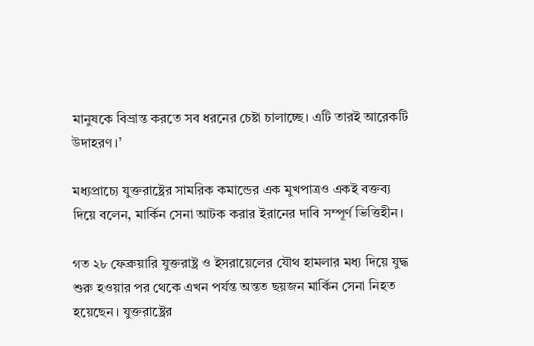মানুষকে বিভ্রান্ত করতে সব ধরনের চেষ্টা চালাচ্ছে। এটি তারই আরেকটি উদাহরণ।’

মধ্যপ্রাচ্যে যুক্তরাষ্ট্রের সামরিক কমান্ডের এক মুখপাত্রও একই বক্তব্য দিয়ে বলেন, মার্কিন সেনা আটক করার ইরানের দাবি সম্পূর্ণ ভিত্তিহীন।

গত ২৮ ফেব্রুয়ারি যুক্তরাষ্ট্র ও ইসরায়েলের যৌথ হামলার মধ্য দিয়ে যুদ্ধ শুরু হওয়ার পর থেকে এখন পর্যন্ত অন্তত ছয়জন মার্কিন সেনা নিহত হয়েছেন। যুক্তরাষ্ট্রের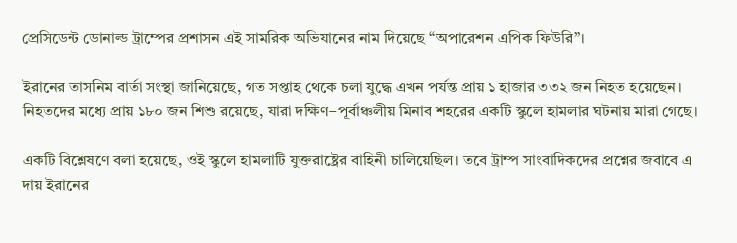প্রেসিডেন্ট ডোনাল্ড ট্রাম্পের প্রশাসন এই সামরিক অভিযানের নাম দিয়েছে “অপারেশন এপিক ফিউরি”।

ইরানের তাসনিম বার্তা সংস্থা জানিয়েছে, গত সপ্তাহ থেকে চলা যুদ্ধে এখন পর্যন্ত প্রায় ১ হাজার ৩৩২ জন নিহত হয়েছেন। নিহতদের মধ্যে প্রায় ১৮০ জন শিশু রয়েছে, যারা দক্ষিণ–পূর্বাঞ্চলীয় মিনাব শহরের একটি স্কুলে হামলার ঘটনায় মারা গেছে।

একটি বিশ্লেষণে বলা হয়েছে, ওই স্কুলে হামলাটি যুক্তরাষ্ট্রের বাহিনী চালিয়েছিল। তবে ট্রাম্প সাংবাদিকদের প্রশ্নের জবাবে এ দায় ইরানের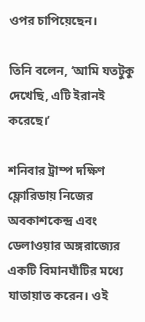ওপর চাপিয়েছেন।

তিনি বলেন, ‘আমি যতটুকু দেখেছি, এটি ইরানই করেছে।’

শনিবার ট্রাম্প দক্ষিণ ফ্লোরিডায় নিজের অবকাশকেন্দ্র এবং ডেলাওয়ার অঙ্গরাজ্যের একটি বিমানঘাঁটির মধ্যে যাতায়াত করেন। ওই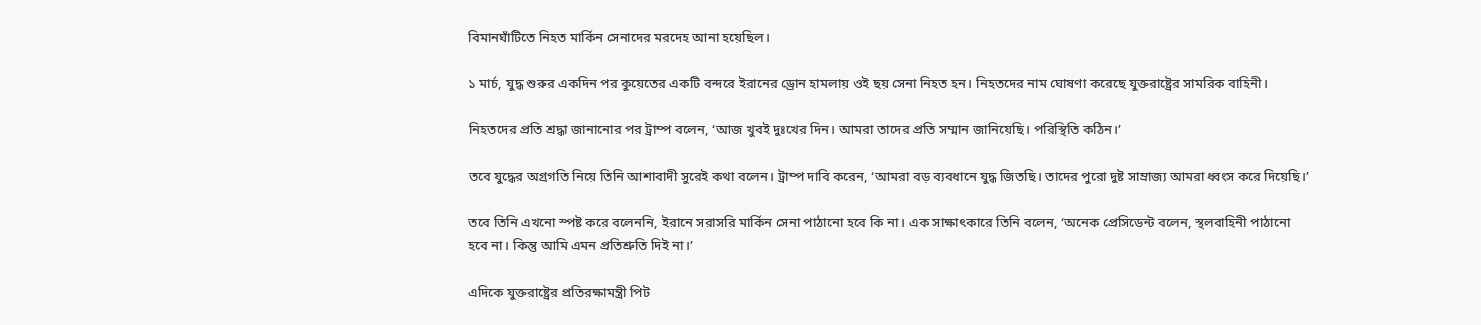বিমানঘাঁটিতে নিহত মার্কিন সেনাদের মরদেহ আনা হয়েছিল।

১ মার্চ, যুদ্ধ শুরুর একদিন পর কুয়েতের একটি বন্দরে ইরানের ড্রোন হামলায় ওই ছয় সেনা নিহত হন। নিহতদের নাম ঘোষণা করেছে যুক্তরাষ্ট্রের সামরিক বাহিনী।

নিহতদের প্রতি শ্রদ্ধা জানানোর পর ট্রাম্প বলেন, ‘আজ খুবই দুঃখের দিন। আমরা তাদের প্রতি সম্মান জানিয়েছি। পরিস্থিতি কঠিন।’

তবে যুদ্ধের অগ্রগতি নিয়ে তিনি আশাবাদী সুরেই কথা বলেন। ট্রাম্প দাবি করেন, ‘আমরা বড় ব্যবধানে যুদ্ধ জিতছি। তাদের পুরো দুষ্ট সাম্রাজ্য আমরা ধ্বংস করে দিয়েছি।’

তবে তিনি এখনো স্পষ্ট করে বলেননি, ইরানে সরাসরি মার্কিন সেনা পাঠানো হবে কি না। এক সাক্ষাৎকারে তিনি বলেন, ‘অনেক প্রেসিডেন্ট বলেন, স্থলবাহিনী পাঠানো হবে না। কিন্তু আমি এমন প্রতিশ্রুতি দিই না।’

এদিকে যুক্তরাষ্ট্রের প্রতিরক্ষামন্ত্রী পিট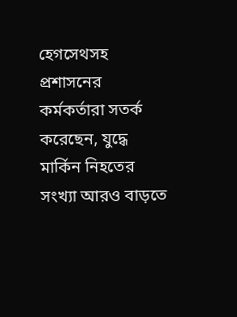হেগসেথসহ প্রশাসনের কর্মকর্তারা সতর্ক করেছেন, যুদ্ধে মার্কিন নিহতের সংখ্যা আরও বাড়তে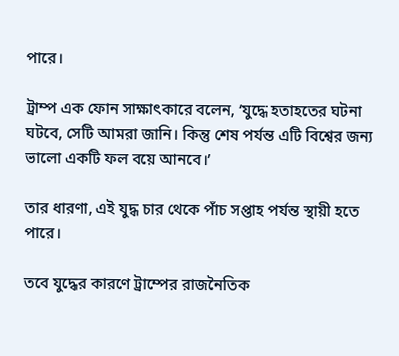পারে।

ট্রাম্প এক ফোন সাক্ষাৎকারে বলেন, ‘যুদ্ধে হতাহতের ঘটনা ঘটবে, সেটি আমরা জানি। কিন্তু শেষ পর্যন্ত এটি বিশ্বের জন্য ভালো একটি ফল বয়ে আনবে।’

তার ধারণা, এই যুদ্ধ চার থেকে পাঁচ সপ্তাহ পর্যন্ত স্থায়ী হতে পারে।

তবে যুদ্ধের কারণে ট্রাম্পের রাজনৈতিক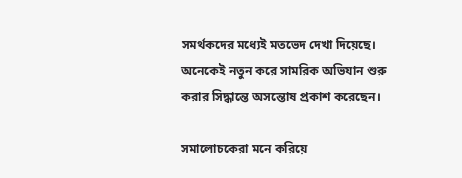সমর্থকদের মধ্যেই মতভেদ দেখা দিয়েছে। অনেকেই নতুন করে সামরিক অভিযান শুরু করার সিদ্ধান্তে অসন্তোষ প্রকাশ করেছেন।

সমালোচকেরা মনে করিয়ে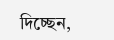দিচ্ছেন,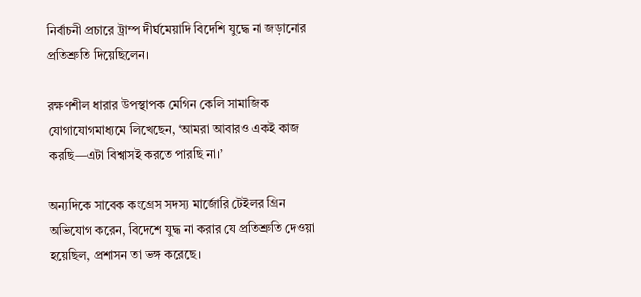নির্বাচনী প্রচারে ট্রাম্প দীর্ঘমেয়াদি বিদেশি যুদ্ধে না জড়ানোর প্রতিশ্রুতি দিয়েছিলেন।

রক্ষণশীল ধারার উপস্থাপক মেগিন কেলি সামাজিক যোগাযোগমাধ্যমে লিখেছেন, ‘আমরা আবারও একই কাজ করছি—এটা বিশ্বাসই করতে পারছি না।’

অন্যদিকে সাবেক কংগ্রেস সদস্য মার্জোরি টেইলর গ্রিন অভিযোগ করেন, বিদেশে যুদ্ধ না করার যে প্রতিশ্রুতি দেওয়া হয়েছিল, প্রশাসন তা ভঙ্গ করেছে।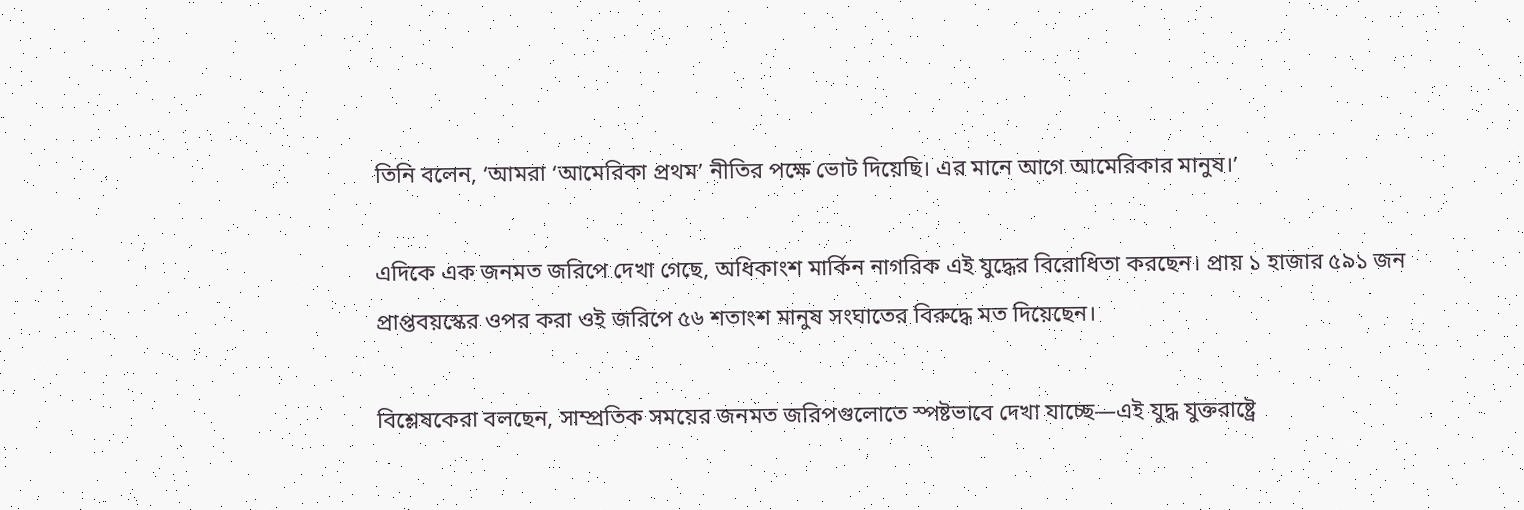তিনি বলেন, ‘আমরা ‘আমেরিকা প্রথম’ নীতির পক্ষে ভোট দিয়েছি। এর মানে আগে আমেরিকার মানুষ।’

এদিকে এক জনমত জরিপে দেখা গেছে, অধিকাংশ মার্কিন নাগরিক এই যুদ্ধের বিরোধিতা করছেন। প্রায় ১ হাজার ৫৯১ জন প্রাপ্তবয়স্কের ওপর করা ওই জরিপে ৫৬ শতাংশ মানুষ সংঘাতের বিরুদ্ধে মত দিয়েছেন।

বিশ্লেষকেরা বলছেন, সাম্প্রতিক সময়ের জনমত জরিপগুলোতে স্পষ্টভাবে দেখা যাচ্ছে—এই যুদ্ধ যুক্তরাষ্ট্রে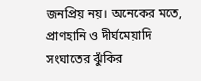জনপ্রিয় নয়। অনেকের মতে, প্রাণহানি ও দীর্ঘমেয়াদি সংঘাতের ঝুঁকির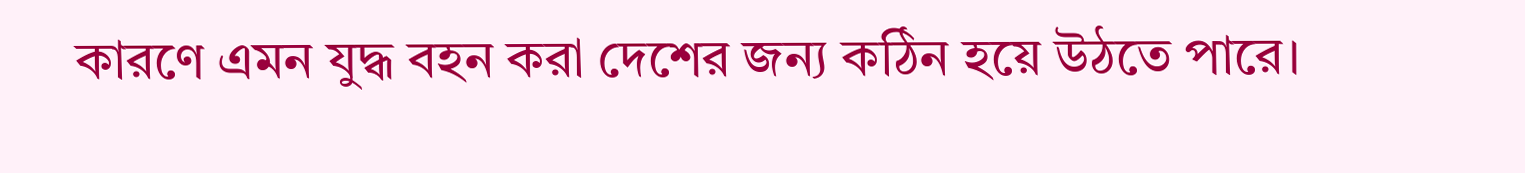কারণে এমন যুদ্ধ বহন করা দেশের জন্য কঠিন হয়ে উঠতে পারে।